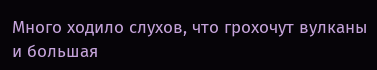Много ходило слухов, что грохочут вулканы и большая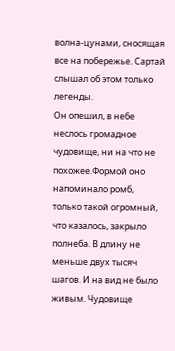волна-цунами, сносящая все на побережье. Сартай слышал об этом только легенды.
Он опешил, в небе неслось громадное чудовище, ни на что не похожее.Формой оно напоминало ромб, только такой огромный, что казалось, закрыло полнеба. В длину не меньше двух тысяч шагов. И на вид не было живым. Чудовище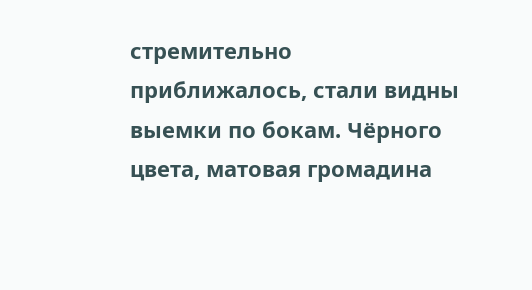стремительно приближалось, стали видны выемки по бокам. Чёрного цвета, матовая громадина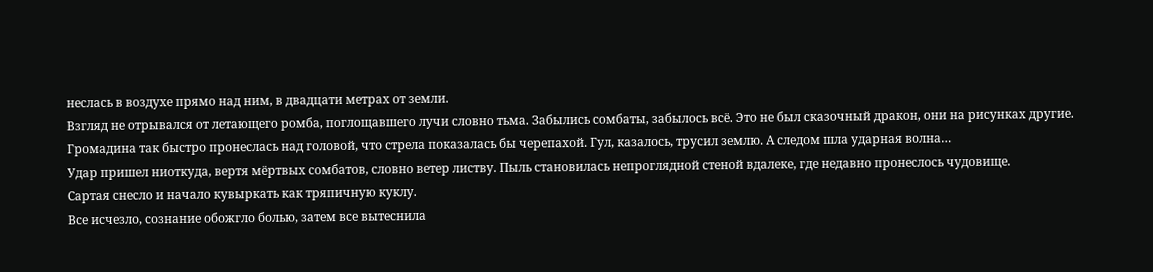неслась в воздухе прямо над ним, в двадцати метрах от земли.
Взгляд не отрывался от летающего ромба, поглощавшего лучи словно тьма. Забылись сомбаты, забылось всё. Это не был сказочный дракон, они на рисунках другие.
Громадина так быстро пронеслась над головой, что стрела показалась бы черепахой. Гул, казалось, трусил землю. А следом шла ударная волна…
Удар пришел ниоткуда, вертя мёртвых сомбатов, словно ветер листву. Пыль становилась непроглядной стеной вдалеке, где недавно пронеслось чудовище.
Сартая снесло и начало кувыркать как тряпичную куклу.
Все исчезло, сознание обожгло болью, затем все вытеснила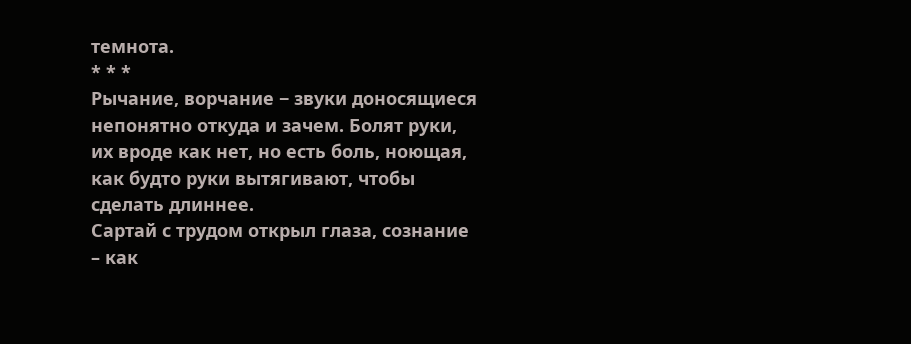темнота.
* * *
Рычание, ворчание − звуки доносящиеся непонятно откуда и зачем. Болят руки, их вроде как нет, но есть боль, ноющая, как будто руки вытягивают, чтобы сделать длиннее.
Сартай с трудом открыл глаза, сознание – как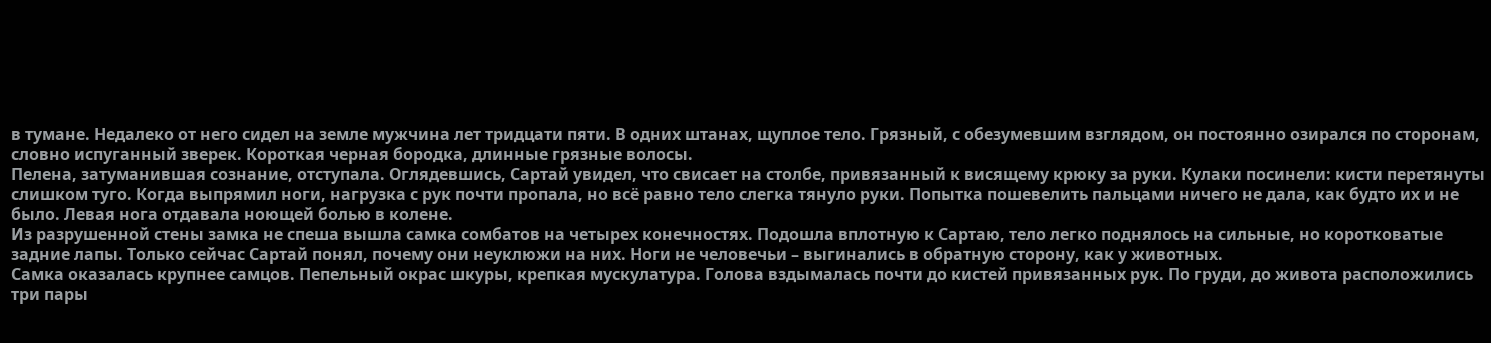в тумане. Недалеко от него сидел на земле мужчина лет тридцати пяти. В одних штанах, щуплое тело. Грязный, с обезумевшим взглядом, он постоянно озирался по сторонам, словно испуганный зверек. Короткая черная бородка, длинные грязные волосы.
Пелена, затуманившая сознание, отступала. Оглядевшись, Сартай увидел, что свисает на столбе, привязанный к висящему крюку за руки. Кулаки посинели: кисти перетянуты слишком туго. Когда выпрямил ноги, нагрузка с рук почти пропала, но всё равно тело слегка тянуло руки. Попытка пошевелить пальцами ничего не дала, как будто их и не было. Левая нога отдавала ноющей болью в колене.
Из разрушенной стены замка не спеша вышла самка сомбатов на четырех конечностях. Подошла вплотную к Сартаю, тело легко поднялось на сильные, но коротковатые задние лапы. Только сейчас Сартай понял, почему они неуклюжи на них. Ноги не человечьи – выгинались в обратную сторону, как у животных.
Самка оказалась крупнее самцов. Пепельный окрас шкуры, крепкая мускулатура. Голова вздымалась почти до кистей привязанных рук. По груди, до живота расположились три пары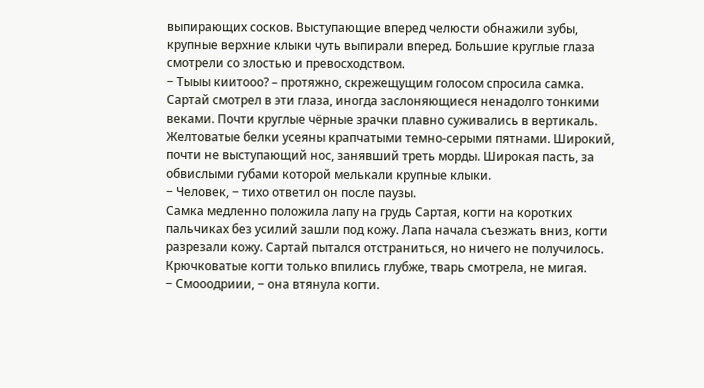выпирающих сосков. Выступающие вперед челюсти обнажили зубы, крупные верхние клыки чуть выпирали вперед. Большие круглые глаза смотрели со злостью и превосходством.
− Тыыы киитооо? – протяжно, скрежещущим голосом спросила самка.
Сартай смотрел в эти глаза, иногда заслоняющиеся ненадолго тонкими веками. Почти круглые чёрные зрачки плавно суживались в вертикаль. Желтоватые белки усеяны крапчатыми темно-серыми пятнами. Широкий, почти не выступающий нос, занявший треть морды. Широкая пасть, за обвислыми губами которой мелькали крупные клыки.
− Человек, − тихо ответил он после паузы.
Самка медленно положила лапу на грудь Сартая, когти на коротких пальчиках без усилий зашли под кожу. Лапа начала съезжать вниз, когти разрезали кожу. Сартай пытался отстраниться, но ничего не получилось. Крючковатые когти только впились глубже, тварь смотрела, не мигая.
− Смооодриии, − она втянула когти.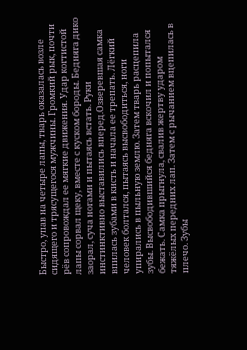Быстро, упав на четыре лапы, тварь оказалась возле сидящего и трясущегося мужчины. Громкий рык, почти рёв сопровождал ее мягкие движения. Удар когтистой лапы сорвал щеку, вместе с куском бороды. Бедняга дико заорал, суча ногами и пытаясь встать. Руки инстинктивно выставились вперед.Озверевшая самка впилась зубами в кисть и начала ее трепать. Лёгкий человек болтался, пытаясь высвободиться, ноги упирались в пыльную землю. Затем тварь расцепила зубы. Высвободившийся бедняга вскочил и попытался бежать. Самка прыгнула, свалив жертву ударом тяжёлых передних лап. Затем с рычанием вцепилась в плечо. Зубы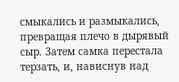смыкались и размыкались, превращая плечо в дырявый сыр. Затем самка перестала терзать, и, нависнув над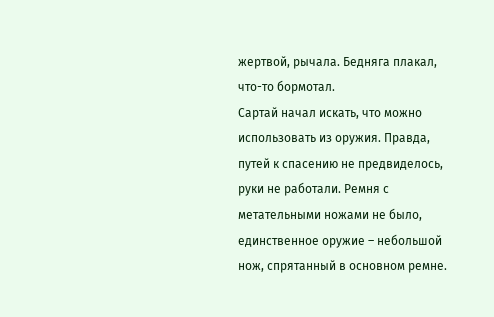жертвой, рычала. Бедняга плакал, что-то бормотал.
Сартай начал искать, что можно использовать из оружия. Правда, путей к спасению не предвиделось, руки не работали. Ремня с метательными ножами не было, единственное оружие – небольшой нож, спрятанный в основном ремне.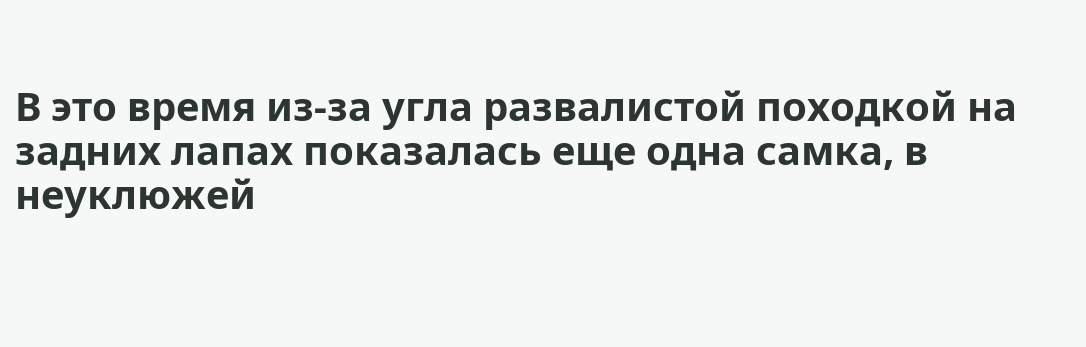В это время из-за угла развалистой походкой на задних лапах показалась еще одна самка, в неуклюжей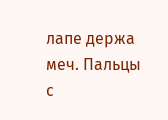лапе держа меч. Пальцы с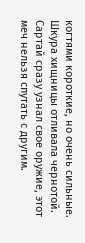когтями короткие, но очень сильные. Шкура хищницы отливала чернотой. Сартай сразу узнал свое оружие, этот меч нельзя спутать с другим.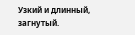Узкий и длинный, загнутый.